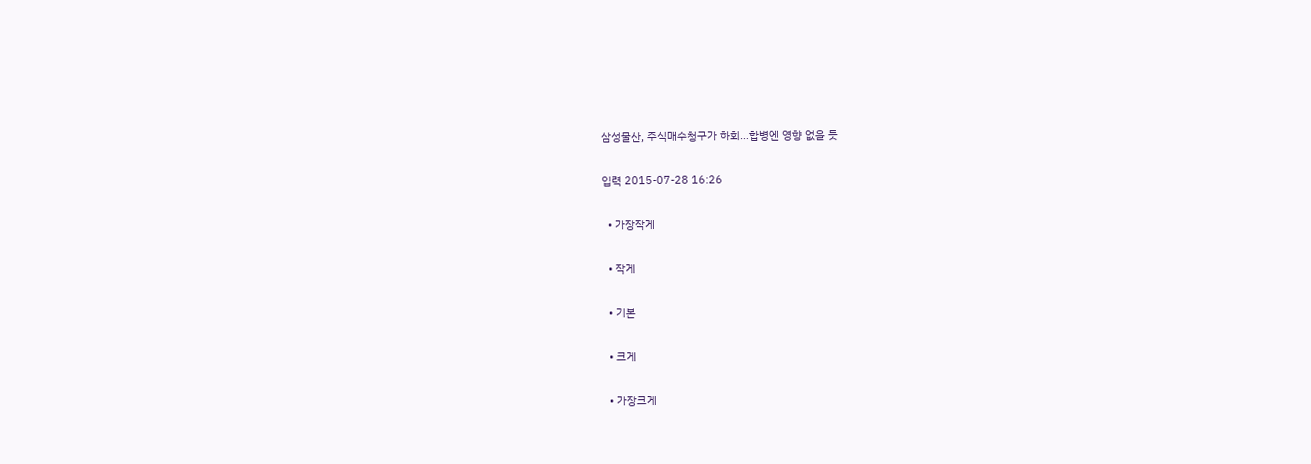삼성물산, 주식매수청구가 하회…합병엔 영향 없을 듯

입력 2015-07-28 16:26

  • 가장작게

  • 작게

  • 기본

  • 크게

  • 가장크게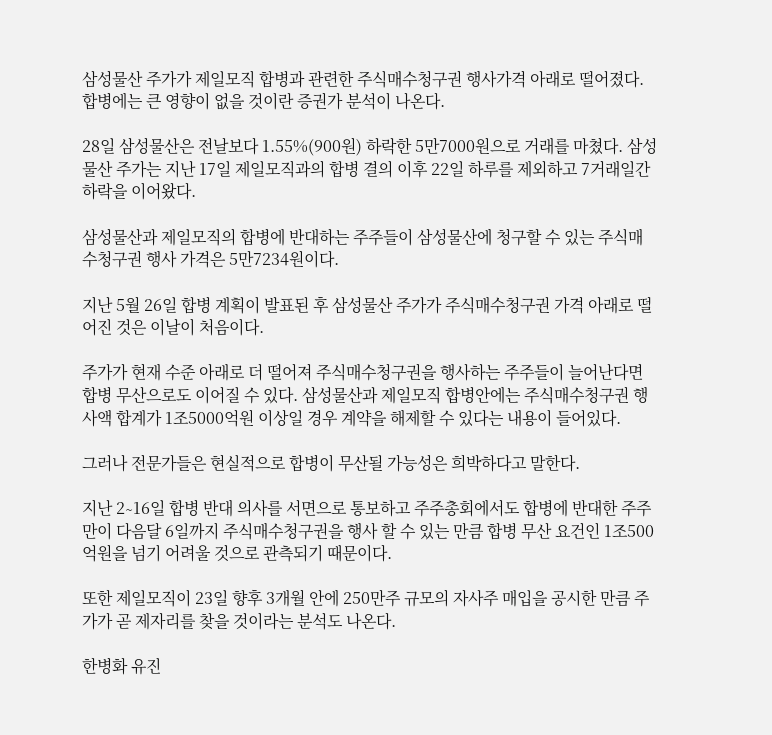삼성물산 주가가 제일모직 합병과 관련한 주식매수청구권 행사가격 아래로 떨어졌다. 합병에는 큰 영향이 없을 것이란 증권가 분석이 나온다.

28일 삼성물산은 전날보다 1.55%(900원) 하락한 5만7000원으로 거래를 마쳤다. 삼성물산 주가는 지난 17일 제일모직과의 합병 결의 이후 22일 하루를 제외하고 7거래일간 하락을 이어왔다.

삼성물산과 제일모직의 합병에 반대하는 주주들이 삼성물산에 청구할 수 있는 주식매수청구권 행사 가격은 5만7234원이다.

지난 5월 26일 합병 계획이 발표된 후 삼성물산 주가가 주식매수청구권 가격 아래로 떨어진 것은 이날이 처음이다.

주가가 현재 수준 아래로 더 떨어져 주식매수청구권을 행사하는 주주들이 늘어난다면 합병 무산으로도 이어질 수 있다. 삼성물산과 제일모직 합병안에는 주식매수청구권 행사액 합계가 1조5000억원 이상일 경우 계약을 해제할 수 있다는 내용이 들어있다.

그러나 전문가들은 현실적으로 합병이 무산될 가능성은 희박하다고 말한다.

지난 2∼16일 합병 반대 의사를 서면으로 통보하고 주주총회에서도 합병에 반대한 주주만이 다음달 6일까지 주식매수청구권을 행사 할 수 있는 만큼 합병 무산 요건인 1조500억원을 넘기 어려울 것으로 관측되기 때문이다.

또한 제일모직이 23일 향후 3개월 안에 250만주 규모의 자사주 매입을 공시한 만큼 주가가 곧 제자리를 찾을 것이라는 분석도 나온다.

한병화 유진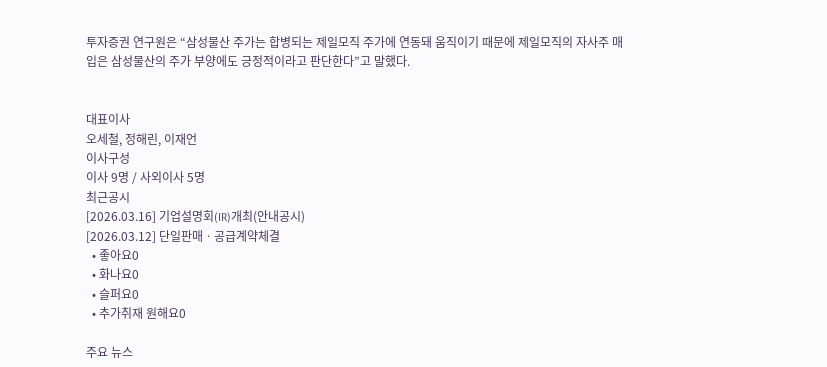투자증권 연구원은 “삼성물산 주가는 합병되는 제일모직 주가에 연동돼 움직이기 때문에 제일모직의 자사주 매입은 삼성물산의 주가 부양에도 긍정적이라고 판단한다”고 말했다.


대표이사
오세철, 정해린, 이재언
이사구성
이사 9명 / 사외이사 5명
최근공시
[2026.03.16] 기업설명회(IR)개최(안내공시)
[2026.03.12] 단일판매ㆍ공급계약체결
  • 좋아요0
  • 화나요0
  • 슬퍼요0
  • 추가취재 원해요0

주요 뉴스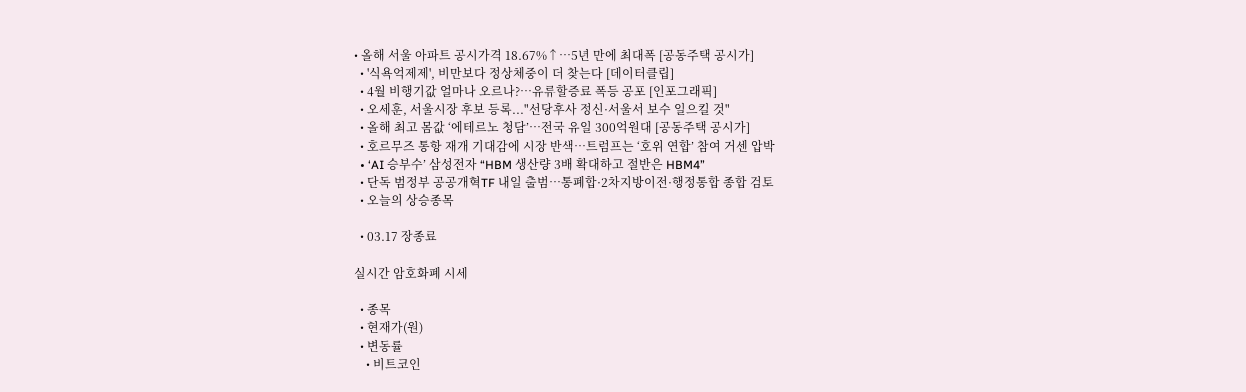• 올해 서울 아파트 공시가격 18.67%↑…5년 만에 최대폭 [공동주택 공시가]
  • '식욕억제제', 비만보다 정상체중이 더 찾는다 [데이터클립]
  • 4월 비행기값 얼마나 오르나?…유류할증료 폭등 공포 [인포그래픽]
  • 오세훈, 서울시장 후보 등록..."선당후사 정신·서울서 보수 일으킬 것"
  • 올해 최고 몸값 ‘에테르노 청담’⋯전국 유일 300억원대 [공동주택 공시가]
  • 호르무즈 통항 재개 기대감에 시장 반색…트럼프는 ‘호위 연합’ 참여 거센 압박
  • ‘AI 승부수’ 삼성전자 “HBM 생산량 3배 확대하고 절반은 HBM4”
  • 단독 범정부 공공개혁TF 내일 출범…통폐합·2차지방이전·행정통합 종합 검토
  • 오늘의 상승종목

  • 03.17 장종료

실시간 암호화폐 시세

  • 종목
  • 현재가(원)
  • 변동률
    • 비트코인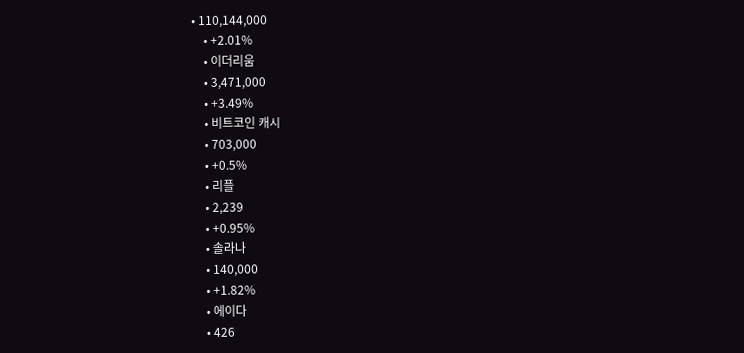• 110,144,000
    • +2.01%
    • 이더리움
    • 3,471,000
    • +3.49%
    • 비트코인 캐시
    • 703,000
    • +0.5%
    • 리플
    • 2,239
    • +0.95%
    • 솔라나
    • 140,000
    • +1.82%
    • 에이다
    • 426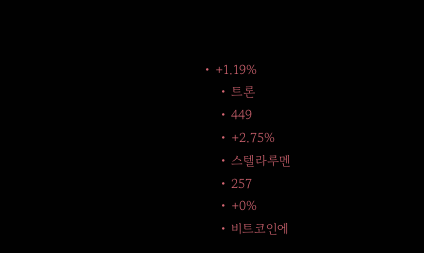• +1.19%
    • 트론
    • 449
    • +2.75%
    • 스텔라루멘
    • 257
    • +0%
    • 비트코인에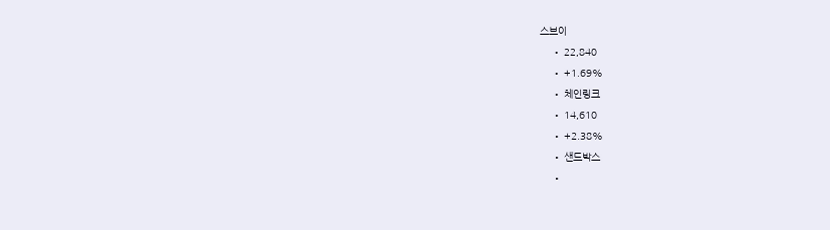스브이
    • 22,840
    • +1.69%
    • 체인링크
    • 14,610
    • +2.38%
    • 샌드박스
    •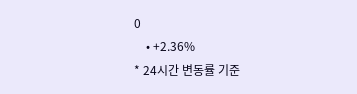0
    • +2.36%
* 24시간 변동률 기준